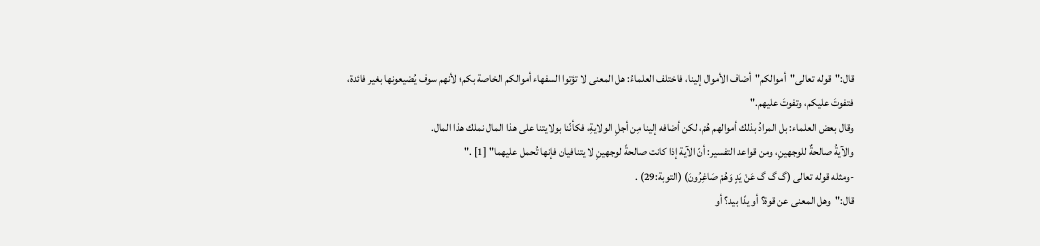قال:"قوله تعالى"أموالكم"أضاف الأموال إلينا، فاختلف العلماءُ: هل المعنى لا تؤتوا السفهاء أموالكم الخاصة بكم؛ لأنهم سوف يُضيعونها بغير فائدة، فتفوتَ عليكم، وتفوتَ عليهم."
وقال بعض العلماء: بل المرادُ بذلك أموالهم هُمْ، لكن أضافه إلينا مِن أجلِ الولايةِ، فكأنّنا بولايتنا على هذا المال نملك هذا المال.
والآيةُ صالحةٌ للوجهينِ، ومن قواعد التفسير: أنّ الآية إذا كانت صالحةً لوجهينِ لا يتنافيان فإنها تُحمل عليهما" [1] ."
-ومثله قوله تعالى (گ گ گ عَنْ يَدٍ وَهُمْ صَاغِرُونَ) (التوبة:29) .
قال:"وهل المعنى عن قوة؟ أو يدًا بيد؟ أو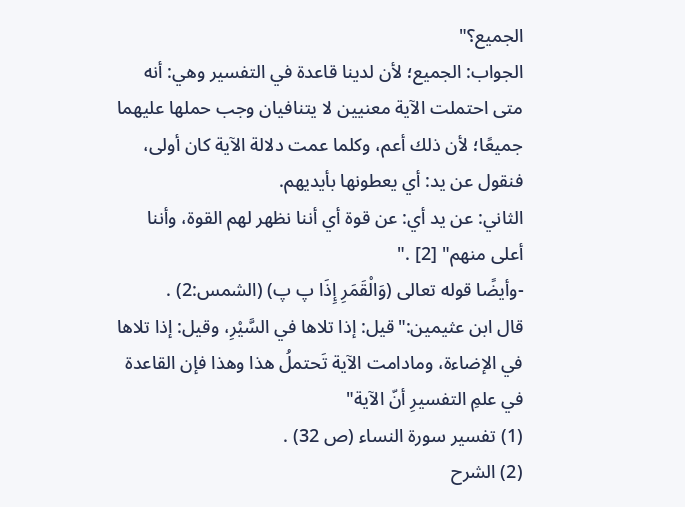الجميع؟"
الجواب: الجميع؛ لأن لدينا قاعدة في التفسير وهي: أنه متى احتملت الآية معنيين لا يتنافيان وجب حملها عليهما جميعًا؛ لأن ذلك أعم، وكلما عمت دلالة الآية كان أولى، فنقول عن يد: أي يعطونها بأيديهم.
الثاني: عن يد أي: عن قوة أي أننا نظهر لهم القوة، وأننا أعلى منهم" [2] ."
-وأيضًا قوله تعالى (وَالْقَمَرِ إِذَا پ پ) (الشمس:2) .
قال ابن عثيمين:"قيل: إذا تلاها في السَّيْرِ، وقيل: إذا تلاها في الإضاءة، ومادامت الآية تَحتملُ هذا وهذا فإن القاعدة في علمِ التفسيرِ أنّ الآية"
(1) تفسير سورة النساء (ص 32) .
(2) الشرح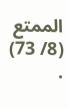الممتع (8/ 73) .